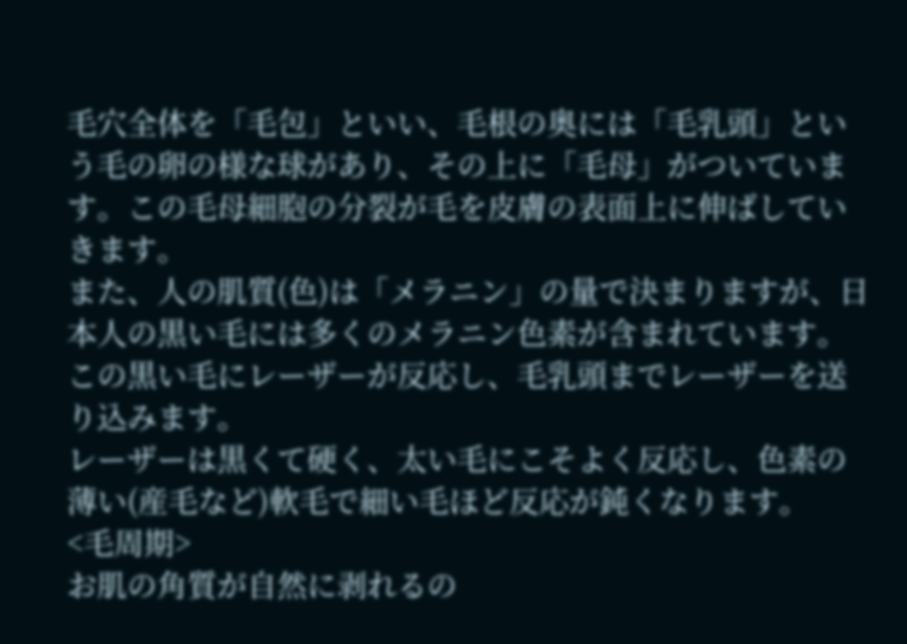毛穴全体を「毛包」といい、毛根の奥には「毛乳頭」という毛の卵の様な球があり、その上に「毛母」がついています。この毛母細胞の分裂が毛を皮膚の表面上に伸ばしていきます。
また、人の肌質(色)は「メラニン」の量で決まりますが、日本人の黒い毛には多くのメラニン色素が含まれています。この黒い毛にレーザーが反応し、毛乳頭までレーザーを送り込みます。
レーザーは黒くて硬く、太い毛にこそよく反応し、色素の薄い(産毛など)軟毛で細い毛ほど反応が鈍くなります。
<毛周期>
お肌の角質が自然に剥れるの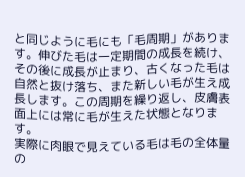と同じように毛にも「毛周期」があります。伸びた毛は一定期間の成長を続け、その後に成長が止まり、古くなった毛は自然と抜け落ち、また新しい毛が生え成長します。この周期を繰り返し、皮膚表面上には常に毛が生えた状態となります。
実際に肉眼で見えている毛は毛の全体量の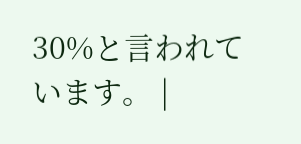30%と言われています。 |